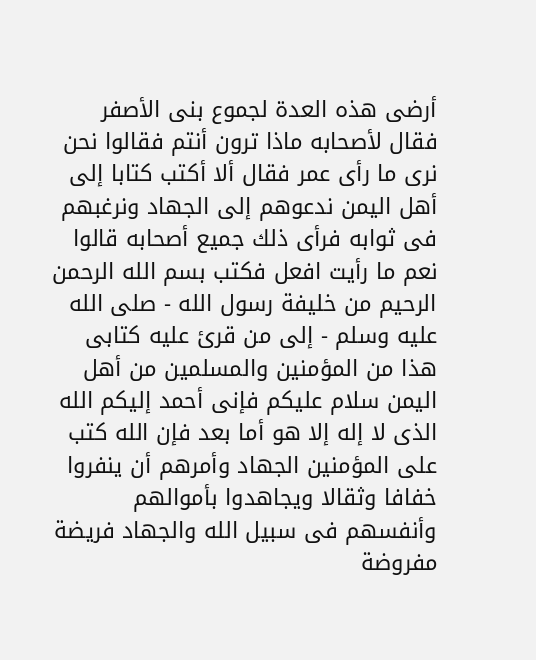أرضى هذه العدة لجموع بنى الأصفر فقال لأصحابه ماذا ترون أنتم فقالوا نحن نرى ما رأى عمر فقال ألا أكتب كتابا إلى أهل اليمن ندعوهم إلى الجهاد ونرغبهم فى ثوابه فرأى ذلك جميع أصحابه قالوا نعم ما رأيت افعل فكتب بسم الله الرحمن الرحيم من خليفة رسول الله - صلى الله عليه وسلم - إلى من قرئ عليه كتابى هذا من المؤمنين والمسلمين من أهل اليمن سلام عليكم فإنى أحمد إليكم الله الذى لا إله إلا هو أما بعد فإن الله كتب على المؤمنين الجهاد وأمرهم أن ينفروا خفافا وثقالا ويجاهدوا بأموالهم وأنفسهم فى سبيل الله والجهاد فريضة مفروضة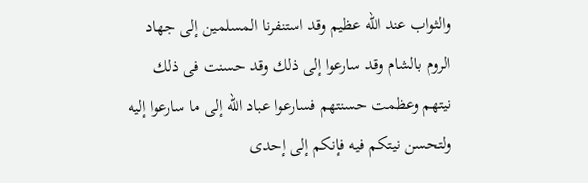والثواب عند الله عظيم وقد استنفرنا المسلمين إلى جهاد الروم بالشام وقد سارعوا إلى ذلك وقد حسنت فى ذلك نيتهم وعظمت حسنتهم فسارعوا عباد الله إلى ما سارعوا إليه ولتحسن نيتكم فيه فإنكم إلى إحدى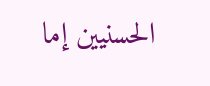الحسنيين إما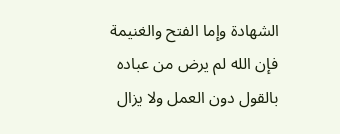الشهادة وإما الفتح والغنيمة فإن الله لم يرض من عباده بالقول دون العمل ولا يزال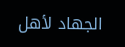الجهاد لأهل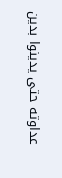عداوته حتى يدينوا بدين